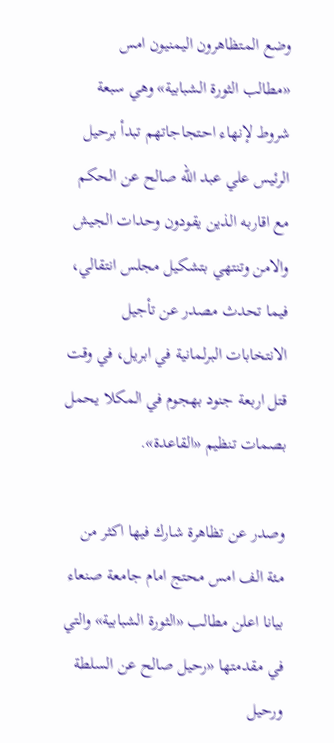وضع المتظاهرون اليمنيون امس «مطالب الثورة الشبابية» وهي سبعة شروط لإنهاء احتجاجاتهم تبدأ برحيل الرئيس علي عبد الله صالح عن الحكم مع اقاربه الذين يقودون وحدات الجيش والامن وتنتهي بتشكيل مجلس انتقالي، فيما تحدث مصدر عن تأجيل الانتخابات البرلمانية في ابريل، في وقت قتل اربعة جنود بهجوم في المكلا يحمل بصمات تنظيم «القاعدة».

وصدر عن تظاهرة شارك فيها اكثر من مئة الف امس محتج امام جامعة صنعاء بيانا اعلن مطالب «الثورة الشبابية» والتي في مقدمتها «رحيل صالح عن السلطة ورحيل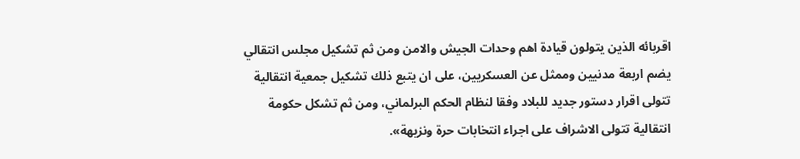اقربائه الذين يتولون قيادة اهم وحدات الجيش والامن ومن ثم تشكيل مجلس انتقالي يضم اربعة مدنيين وممثل عن العسكريين، على ان يتبع ذلك تشكيل جمعية انتقالية تتولى اقرار دستور جديد للبلاد وفقا لنظام الحكم البرلماني، ومن ثم تشكل حكومة انتقالية تتولى الاشراف على اجراء انتخابات حرة ونزيهة».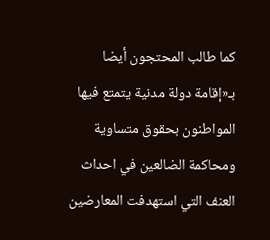كما طالب المحتجون أيضا بـ«إقامة دولة مدنية يتمتع فيها المواطنون بحقوق متساوية ومحاكمة الضالعين في احداث العنف التي استهدفت المعارضين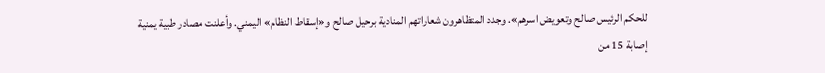للحكم الرئيس صالح وتعويض اسرهم». وجدد المتظاهرون شعاراتهم المنادية برحيل صالح و«إسقاط النظام» اليمني. وأعلنت مصادر طبية يمنية إصابة 15 من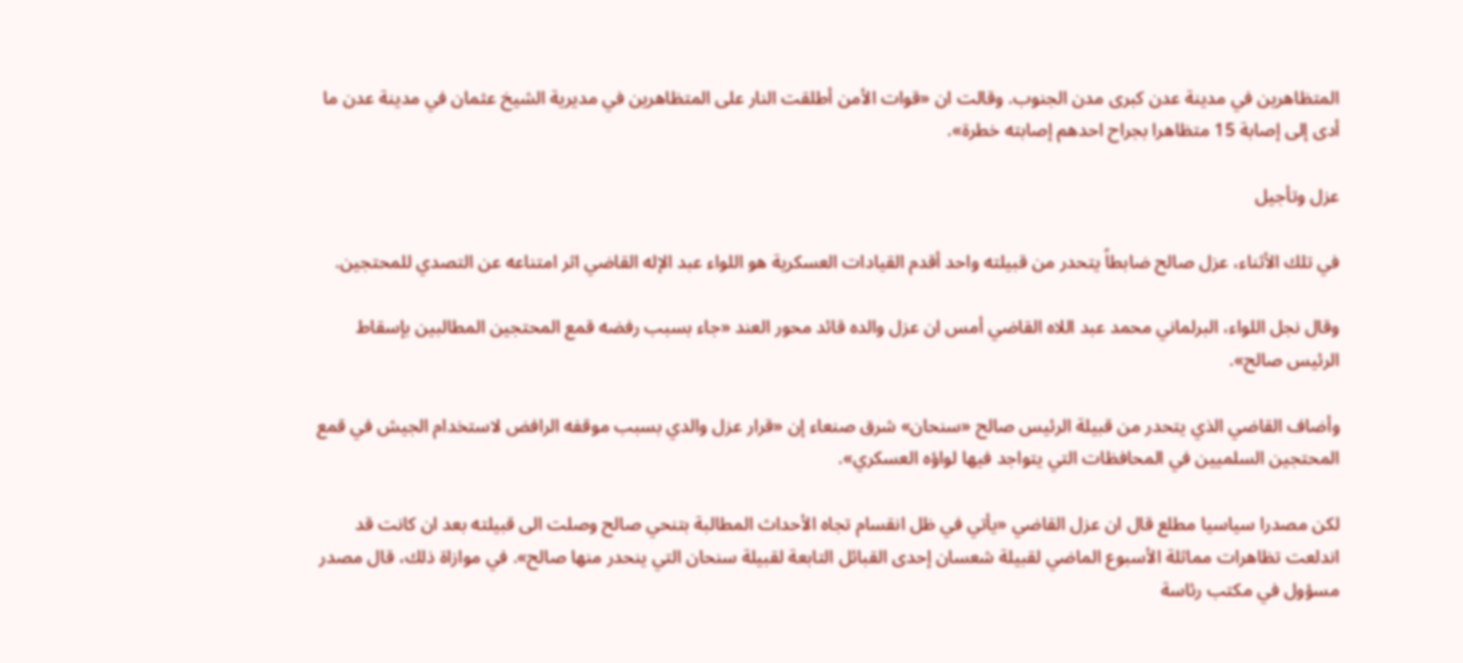المتظاهرين في مدينة عدن كبرى مدن الجنوب. وقالت ان «قوات الأمن أطلقت النار على المتظاهرين في مديرية الشيخ عثمان في مدينة عدن ما أدى إلى إصابة 15 متظاهرا بجراح احدهم إصابته خطرة».

عزل وتأجيل

في تلك الأثناء، عزل صالح ضابطاً يتحدر من قبيلته واحد أقدم القيادات العسكرية هو اللواء عبد الإله القاضي اثر امتناعه عن التصدي للمحتجين.

وقال نجل اللواء، البرلماني محمد عبد اللاه القاضي أمس ان عزل والده قائد محور العند «جاء بسبب رفضه قمع المحتجين المطالبين بإسقاط الرئيس صالح».

وأضاف القاضي الذي يتحدر من قبيلة الرئيس صالح «سنحان» شرق صنعاء إن «قرار عزل والدي بسبب موقفه الرافض لاستخدام الجيش في قمع المحتجين السلميين في المحافظات التي يتواجد فيها لواؤه العسكري».

لكن مصدرا سياسيا مطلع قال ان عزل القاضي «يأتي في ظل انقسام تجاه الأحداث المطالبة بتنحي صالح وصلت الى قبيلته بعد ان كانت قد اندلعت تظاهرات مماثلة الأسبوع الماضي لقبيلة شعسان إحدى القبائل التابعة لقبيلة سنحان التي ينحدر منها صالح». في موازاة ذلك، قال مصدر مسؤول في مكتب رئاسة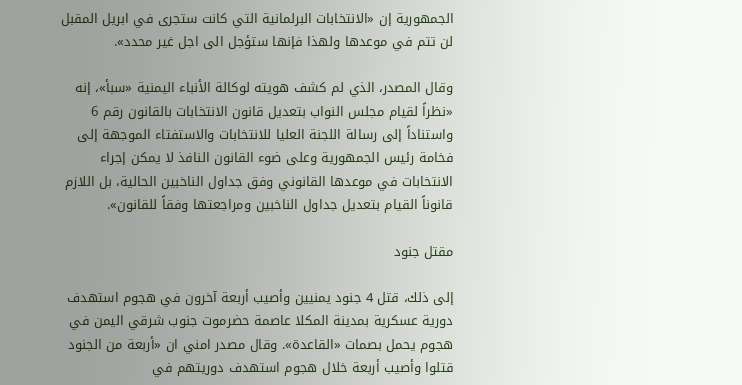الجمهورية إن «الانتخابات البرلمانية التي كانت ستجرى في ابريل المقبل لن تتم في موعدها ولهذا فإنها ستؤجل الى اجل غير محدد».

وقال المصدر، الذي لم كشف هويته لوكالة الأنباء اليمنية «سبأ»، إنه «نظراً لقيام مجلس النواب بتعديل قانون الانتخابات بالقانون رقم 6 واستناداً إلى رسالة اللجنة العليا للانتخابات والاستفتاء الموجهة إلى فخامة رئيس الجمهورية وعلى ضوء القانون النافذ لا يمكن إجراء الانتخابات في موعدها القانوني وفق جداول الناخبين الحالية، بل اللازم قانوناً القيام بتعديل جداول الناخبين ومراجعتها وفقاً للقانون».

مقتل جنود

إلى ذلك، قتل 4 جنود يمنيين وأصيب أربعة آخرون في هجوم استهدف دورية عسكرية بمدينة المكلا عاصمة حضرموت جنوب شرقي اليمن في هجوم يحمل بصمات «القاعدة». وقال مصدر امني ان «أربعة من الجنود قتلوا وأصيب أربعة خلال هجوم استهدف دوريتهم في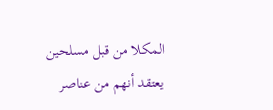المكلا من قبل مسلحين يعتقد أنهم من عناصر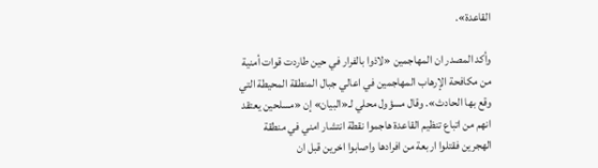القاعدة».

وأكد المصدر ان المهاجمين «لاذوا بالفرار في حين طاردت قوات أمنية من مكافحة الإرهاب المهاجمين في اعالي جبال المنطقة المحيطة التي وقع بها الحادث». وقال مسؤول محلي لـ«البيان» إن «مسلحين يعتقد انهم من اتباع تنظيم القاعدة هاجموا نقطة انتشار امني في منطقة الهجرين فقتلوا اربعة من افرادها واصابوا اخرين قبل ان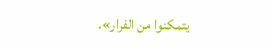يتمكنوا من الفرار».